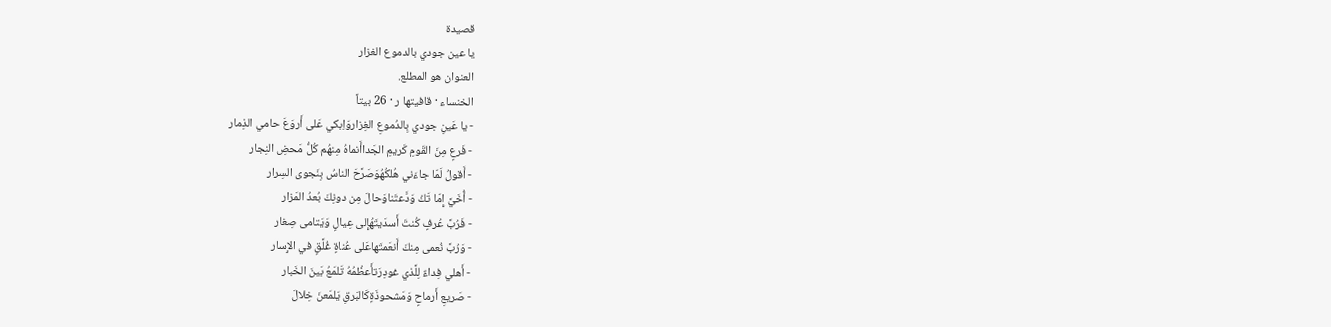قصيدة
يا عين جودي بالدموع الغزار
العنوان هو المطلع.
الخنساء · قافيتها ر · 26 بيتاً
- يا عَينِ جودي بِالدُموعِ الغِزاروَاِبكي عَلى أَروَعَ حامي الذِمار
- فَرعٍ مِنَ القَومِ كَريمِ الجَداأَنماهُ مِنهُم كُلُّ مَحضِ النِجار
- أَقولُ لَمّا جاءَني هُلكُهُوَصَرَّحَ الناسُ بِنَجوى السِرار
- أُخَيَّ إِمّا تَكُ وَدَّعتَناوَحالَ مِن دونِكَ بُعدُ المَزار
- فَرُبَّ عُرفٍ كُنتَ أَسدَيتَهُإِلى عِيالٍ وَيَتامى صِغار
- وَرُبَّ نُعمى مِنكَ أَنعَمتَهاعَلى عُناةٍ غُلَّقٍ في الإِسار
- أَهلي فِداءٌ لِلَّذي غودِرَتأَعظُمُهُ تَلمَعُ بَينَ الخَبار
- صَريعِ أَرماحٍ وَمَشحوذَةٍكَالبَرقِ يَلمَعنَ خِلالَ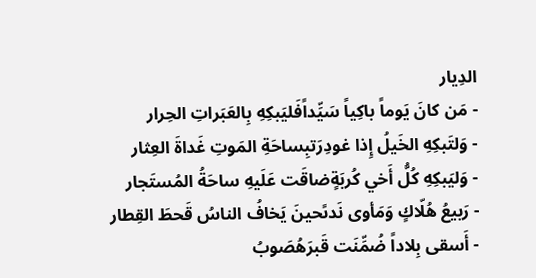الدِيار
- مَن كانَ يَوماً باكِياً سَيِّداًفَليَبكِهِ بِالعَبَراتِ الحِرار
- وَلتَبكِهِ الخَيلُ إِذا غودِرَتبِساحَةِ المَوتِ غَداةَ العِثار
- وَليَبكِهِ كُلُّ أَخي كُربَةٍضاقَت عَلَيهِ ساحَةُ المُستَجار
- رَبيعُ هُلّاكٍ وَمَأوى نَدىًحينَ يَخافُ الناسُ قَحطَ القِطار
- أَسقى بِلاداً ضُمِّنَت قَبرَهُصَوبُ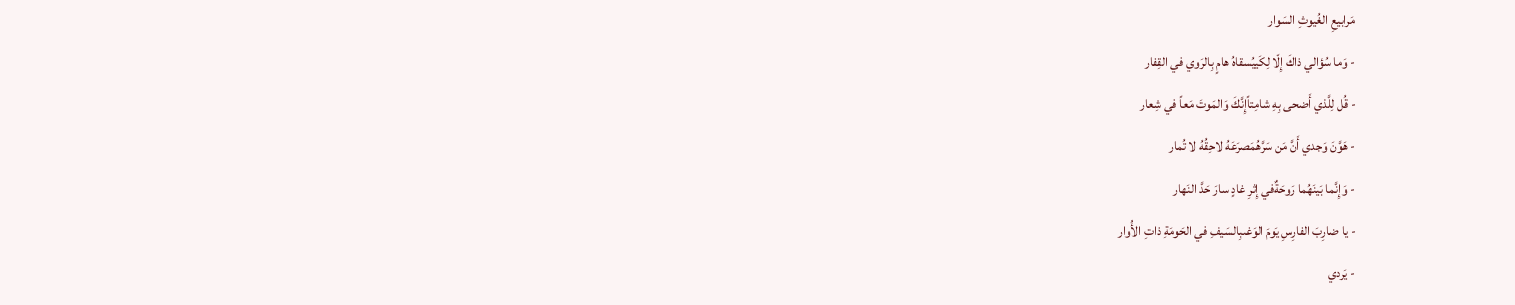مَرابيعِ الغُيوثِ السَوار
- وَما سُؤالي ذاكَ إِلّا لِكَييُسقاهُ هامٍ بِالرَوي في القِفار
- قُل لِلَّذي أَضحى بِهِ شامِتاًإِنَّكَ وَالمَوتَ مَعاً في شِعار
- هَوَّنَ وَجدي أَنَّ مَن سَرَّهُمَصرَعَهُ لاحِقُهُ لا تُمار
- وَإِنَّما بَينَهُما رَوحَةٌفي إِثرِ غادٍ سارَ حَدَّ النَهار
- يا ضارِبَ الفارِسِ يَومَ الوَغىبِالسَيفِ في الحَومَةِ ذاتِ الأُوار
- يَردي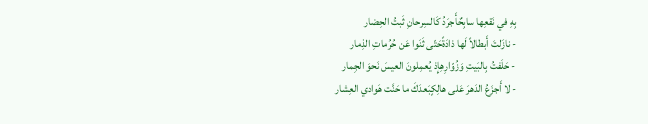بِهِ في نَقعِها سابِحٌأَجرَدُ كَالسِرحانِ ثَبتُ الحِضار
- نازَلتَ أَبطالاً لَها ذادَةًحَتّى ثَنَوا عَن حُرُماتِ الذِمار
- حَلَفتُ بِالبَيتِ وَزُوّارِهِإِذ يُعمِلونَ العيسَ نَحوَ الجِمار
- لا أَجزَعُ الدَهرَ عَلى هالِكٍبَعدَكَ ما حَنَّت هَوادي العِشار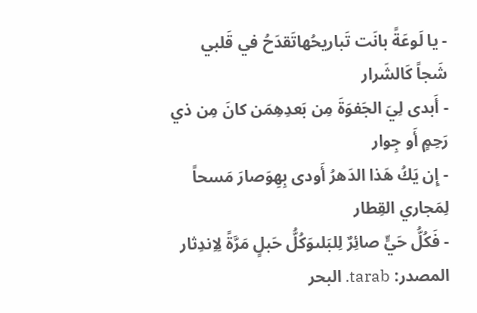- يا لَوعَةً بانَت تَباريحُهاتَقدَحُ في قَلبي شَجاً كَالشَرار
- أَبدى لِيَ الجَفوَةَ مِن بَعدِهِمَن كانَ مِن ذي رَحِمٍ أَو جِوار
- إِن يَكُ هَذا الدَهرُ أَودى بِهِوَصارَ مَسحاً لِمَجاري القِطار
- فَكُلُّ حَيٍّ صائِرٌ لِلبَلىوَكُلُّ حَبلٍ مَرَّةً لِاِندِثار
المصدر: tarab. البحر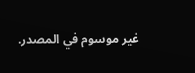غير موسوم في المصدر.